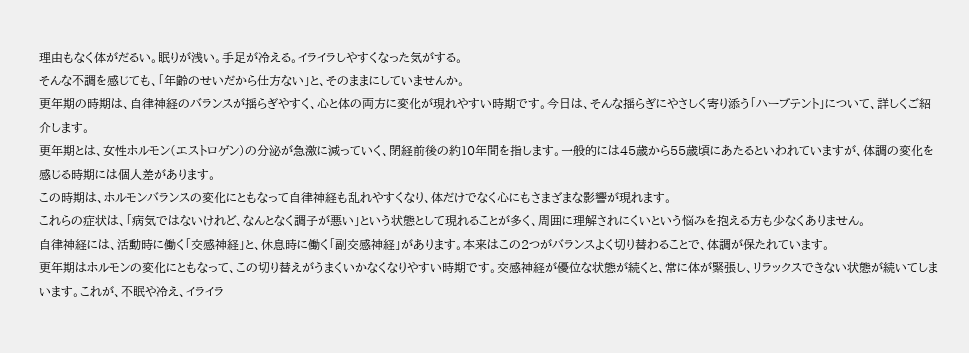理由もなく体がだるい。眠りが浅い。手足が冷える。イライラしやすくなった気がする。
そんな不調を感じても、「年齢のせいだから仕方ない」と、そのままにしていませんか。
更年期の時期は、自律神経のバランスが揺らぎやすく、心と体の両方に変化が現れやすい時期です。今日は、そんな揺らぎにやさしく寄り添う「ハーブテント」について、詳しくご紹介します。
更年期とは、女性ホルモン(エストロゲン)の分泌が急激に減っていく、閉経前後の約10年間を指します。一般的には45歳から55歳頃にあたるといわれていますが、体調の変化を感じる時期には個人差があります。
この時期は、ホルモンバランスの変化にともなって自律神経も乱れやすくなり、体だけでなく心にもさまざまな影響が現れます。
これらの症状は、「病気ではないけれど、なんとなく調子が悪い」という状態として現れることが多く、周囲に理解されにくいという悩みを抱える方も少なくありません。
自律神経には、活動時に働く「交感神経」と、休息時に働く「副交感神経」があります。本来はこの2つがバランスよく切り替わることで、体調が保たれています。
更年期はホルモンの変化にともなって、この切り替えがうまくいかなくなりやすい時期です。交感神経が優位な状態が続くと、常に体が緊張し、リラックスできない状態が続いてしまいます。これが、不眠や冷え、イライラ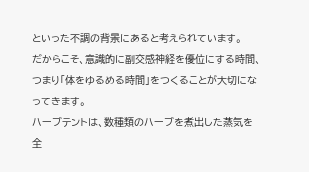といった不調の背景にあると考えられています。
だからこそ、意識的に副交感神経を優位にする時間、つまり「体をゆるめる時間」をつくることが大切になってきます。
ハーブテントは、数種類のハーブを煮出した蒸気を全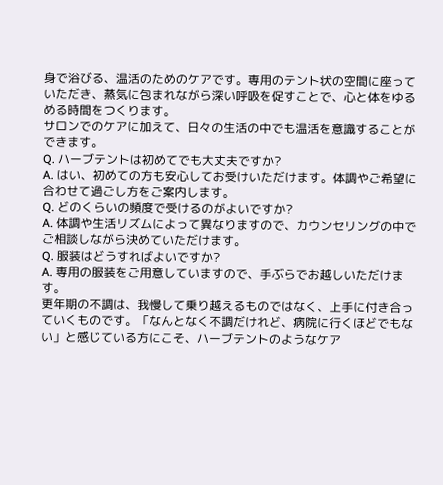身で浴びる、温活のためのケアです。専用のテント状の空間に座っていただき、蒸気に包まれながら深い呼吸を促すことで、心と体をゆるめる時間をつくります。
サロンでのケアに加えて、日々の生活の中でも温活を意識することができます。
Q. ハーブテントは初めてでも大丈夫ですか?
A. はい、初めての方も安心してお受けいただけます。体調やご希望に合わせて過ごし方をご案内します。
Q. どのくらいの頻度で受けるのがよいですか?
A. 体調や生活リズムによって異なりますので、カウンセリングの中でご相談しながら決めていただけます。
Q. 服装はどうすればよいですか?
A. 専用の服装をご用意していますので、手ぶらでお越しいただけます。
更年期の不調は、我慢して乗り越えるものではなく、上手に付き合っていくものです。「なんとなく不調だけれど、病院に行くほどでもない」と感じている方にこそ、ハーブテントのようなケア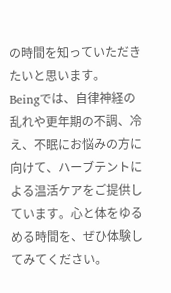の時間を知っていただきたいと思います。
Beingでは、自律神経の乱れや更年期の不調、冷え、不眠にお悩みの方に向けて、ハーブテントによる温活ケアをご提供しています。心と体をゆるめる時間を、ぜひ体験してみてください。